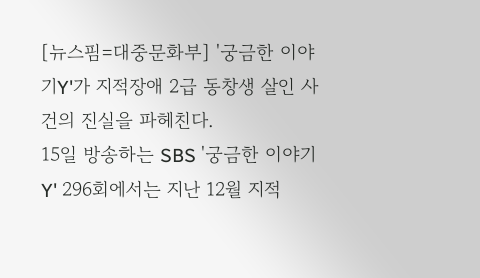[뉴스핌=대중문화부] '궁금한 이야기Y'가 지적장애 2급 동창생 살인 사건의 진실을 파헤친다.
15일 방송하는 SBS '궁금한 이야기Y' 296회에서는 지난 12월 지적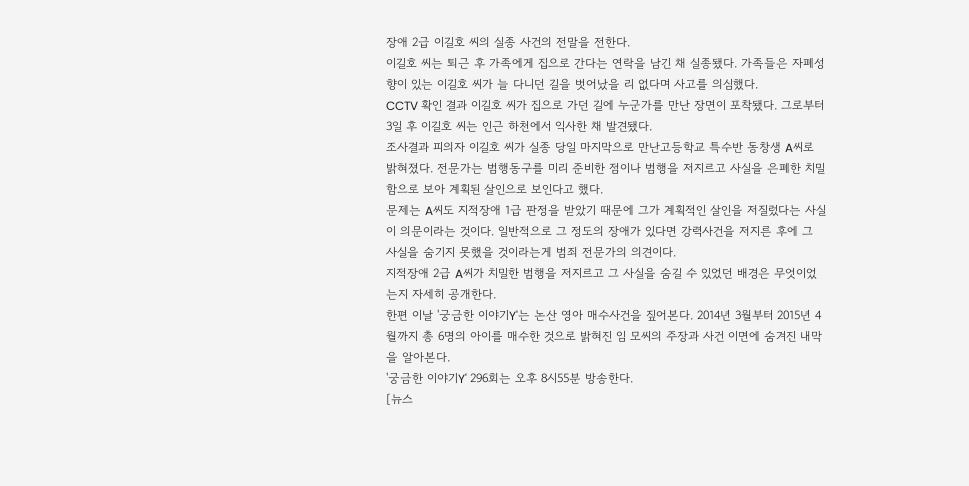장애 2급 이길호 씨의 실종 사건의 전말을 전한다.
이길호 씨는 퇴근 후 가족에게 집으로 간다는 연락을 남긴 채 실종됐다. 가족들은 자폐성향이 있는 이길호 씨가 늘 다니던 길을 벗어났을 리 없다며 사고를 의심했다.
CCTV 확인 결과 이길호 씨가 집으로 가던 길에 누군가를 만난 장면이 포착됐다. 그로부터 3일 후 이길호 씨는 인근 하천에서 익사한 채 발견됐다.
조사결과 피의자 이길호 씨가 실종 당일 마지막으로 만난고등학교 특수반 동창생 A씨로 밝혀졌다. 전문가는 범행동구를 미리 준비한 점이나 범행을 저지르고 사실을 은폐한 치밀함으로 보아 계획된 살인으로 보인다고 했다.
문제는 A씨도 지적장애 1급 판정을 받았기 때문에 그가 계획적인 살인을 저질렀다는 사실이 의문이라는 것이다. 일반적으로 그 정도의 장애가 있다면 강력사건을 저지른 후에 그 사실을 숨기지 못했을 것이라는게 범죄 전문가의 의견이다.
지적장애 2급 A씨가 치밀한 범행을 저지르고 그 사실을 숨길 수 있었던 배경은 무엇이었는지 자세히 공개한다.
한편 이날 '궁금한 이야기Y'는 논산 영아 매수사건을 짚어본다. 2014년 3월부터 2015년 4월까지 총 6명의 아이를 매수한 것으로 밝혀진 임 모씨의 주장과 사건 이면에 숨겨진 내막을 알아본다.
'궁금한 이야기Y' 296회는 오후 8시55분 방송한다.
[뉴스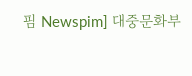핌 Newspim] 대중문화부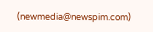(newmedia@newspim.com)